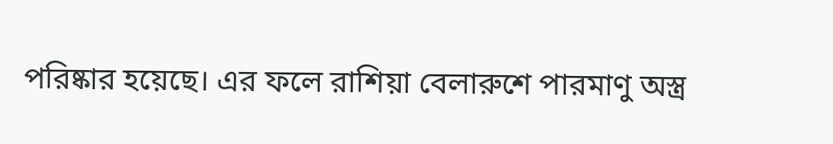পরিষ্কার হয়েছে। এর ফলে রাশিয়া বেলারুশে পারমাণু অস্ত্র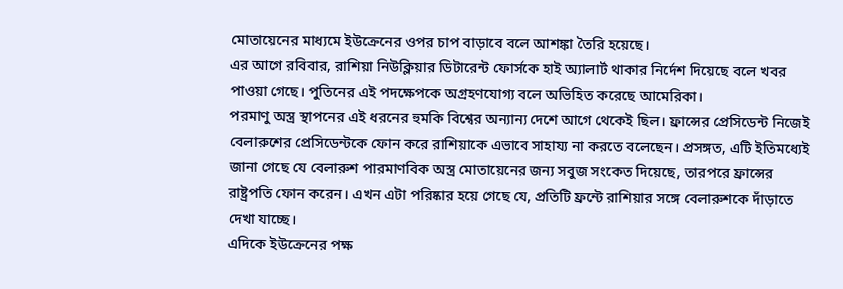মোতায়েনের মাধ্যমে ইউক্রেনের ওপর চাপ বাড়াবে বলে আশঙ্কা তৈরি হয়েছে।
এর আগে রবিবার, রাশিয়া নিউক্লিয়ার ডিটারেন্ট ফোর্সকে হাই অ্যালার্ট থাকার নির্দেশ দিয়েছে বলে খবর পাওয়া গেছে। পুতিনের এই পদক্ষেপকে অগ্রহণযোগ্য বলে অভিহিত করেছে আমেরিকা।
পরমাণু অস্ত্র স্থাপনের এই ধরনের হুমকি বিশ্বের অন্যান্য দেশে আগে থেকেই ছিল। ফ্রান্সের প্রেসিডেন্ট নিজেই বেলারুশের প্রেসিডেন্টকে ফোন করে রাশিয়াকে এভাবে সাহায্য না করতে বলেছেন। প্রসঙ্গত, এটি ইতিমধ্যেই জানা গেছে যে বেলারুশ পারমাণবিক অস্ত্র মোতায়েনের জন্য সবুজ সংকেত দিয়েছে, তারপরে ফ্রান্সের রাষ্ট্রপতি ফোন করেন। এখন এটা পরিষ্কার হয়ে গেছে যে, প্রতিটি ফ্রন্টে রাশিয়ার সঙ্গে বেলারুশকে দাঁড়াতে দেখা যাচ্ছে।
এদিকে ইউক্রেনের পক্ষ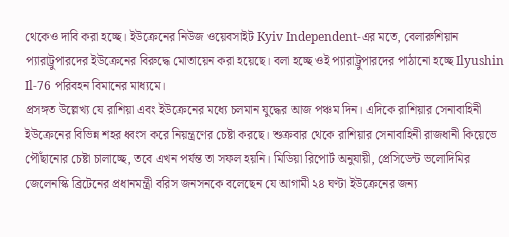থেকেও দাবি করা হচ্ছে। ইউক্রেনের নিউজ ওয়েবসাইট Kyiv Independent-এর মতে, বেলারুশিয়ান প্যারাট্রুপারদের ইউক্রেনের বিরুদ্ধে মোতায়েন করা হয়েছে। বলা হচ্ছে ওই প্যারাট্রুপারদের পাঠানো হচ্ছে Ilyushin Il-76 পরিবহন বিমানের মাধ্যমে।
প্রসঙ্গত উল্লেখ্য যে রাশিয়া এবং ইউক্রেনের মধ্যে চলমান যুদ্ধের আজ পঞ্চম দিন। এদিকে রাশিয়ার সেনাবাহিনী ইউক্রেনের বিভিন্ন শহর ধ্বংস করে নিয়ন্ত্রণের চেষ্টা করছে। শুক্রবার থেকে রাশিয়ার সেনাবাহিনী রাজধানী কিয়েভে পৌঁছানোর চেষ্টা চালাচ্ছে, তবে এখন পর্যন্ত তা সফল হয়নি। মিডিয়া রিপোর্ট অনুযায়ী, প্রেসিডেন্ট ভলোদিমির জেলেনস্কি ব্রিটেনের প্রধানমন্ত্রী বরিস জনসনকে বলেছেন যে আগামী ২৪ ঘণ্টা ইউক্রেনের জন্য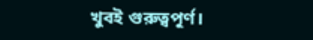খুবই গুরুত্বপূর্ণ।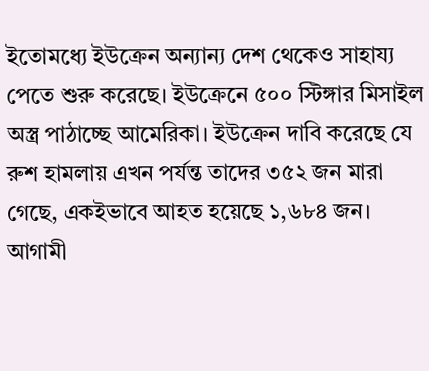ইতোমধ্যে ইউক্রেন অন্যান্য দেশ থেকেও সাহায্য পেতে শুরু করেছে। ইউক্রেনে ৫০০ স্টিঙ্গার মিসাইল অস্ত্র পাঠাচ্ছে আমেরিকা। ইউক্রেন দাবি করেছে যে রুশ হামলায় এখন পর্যন্ত তাদের ৩৫২ জন মারা গেছে, একইভাবে আহত হয়েছে ১,৬৮৪ জন।
আগামী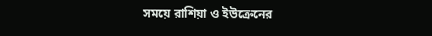সময়ে রাশিয়া ও ইউক্রেনের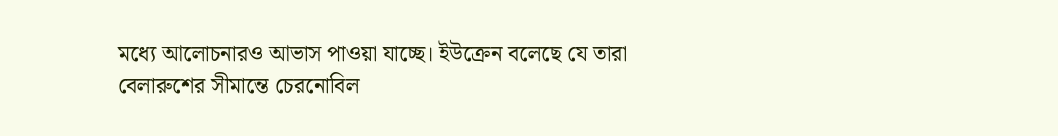মধ্যে আলোচনারও আভাস পাওয়া যাচ্ছে। ইউক্রেন বলেছে যে তারা বেলারুশের সীমান্তে চেরনোবিল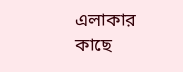এলাকার কাছে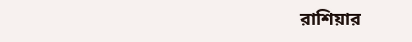রাশিয়ার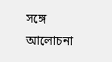সঙ্গে আলোচনা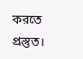করতে প্রস্তুত।